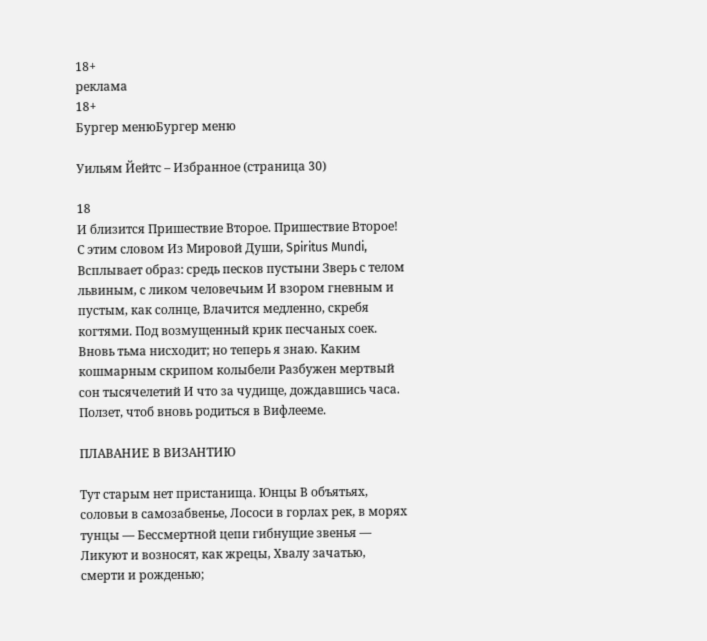18+
реклама
18+
Бургер менюБургер меню

Уильям Йейтс – Избранное (страница 30)

18
И близится Пришествие Второе. Пришествие Второе! С этим словом Из Мировой Души, Spiritus Mundi, Всплывает образ: средь песков пустыни Зверь с телом львиным, с ликом человечьим И взором гневным и пустым, как солнце, Влачится медленно, скребя когтями. Под возмущенный крик песчаных соек. Вновь тьма нисходит; но теперь я знаю. Каким кошмарным скрипом колыбели Разбужен мертвый сон тысячелетий И что за чудище, дождавшись часа. Ползет, чтоб вновь родиться в Вифлееме.

ПЛАВАНИЕ В ВИЗАНТИЮ

Тут старым нет пристанища. Юнцы В объятьях, соловьи в самозабвенье, Лососи в горлах рек, в морях тунцы — Бессмертной цепи гибнущие звенья — Ликуют и возносят, как жрецы, Хвалу зачатью, смерти и рожденью;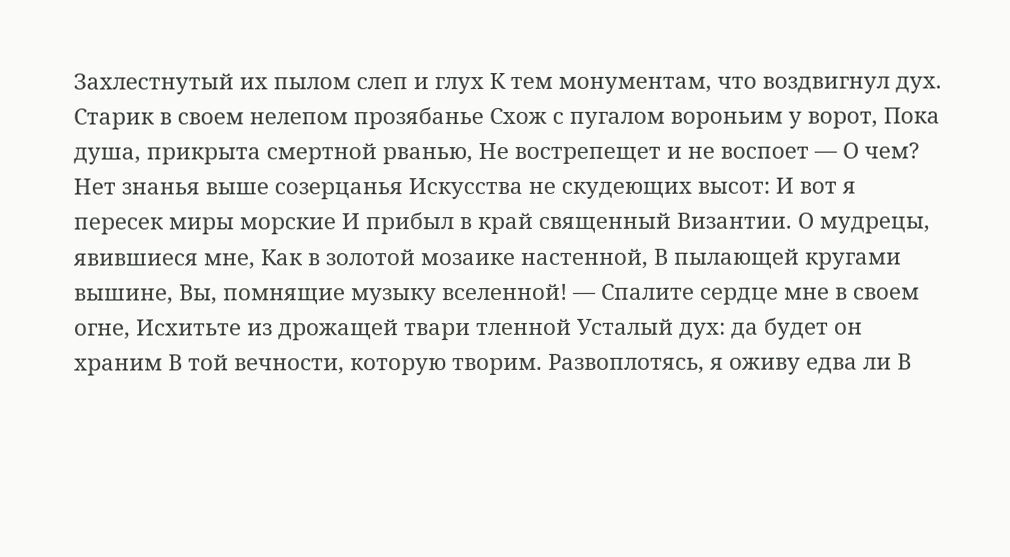Захлестнутый их пылом слеп и глух К тем монументам, что воздвигнул дух. Старик в своем нелепом прозябанье Схож с пугалом вороньим у ворот, Пока душа, прикрыта смертной рванью, Не вострепещет и не воспоет — О чем? Нет знанья выше созерцанья Искусства не скудеющих высот: И вот я пересек миры морские И прибыл в край священный Византии. О мудрецы, явившиеся мне, Как в золотой мозаике настенной, В пылающей кругами вышине, Вы, помнящие музыку вселенной! — Спалите сердце мне в своем огне, Исхитьте из дрожащей твари тленной Усталый дух: да будет он храним В той вечности, которую творим. Развоплотясь, я оживу едва ли В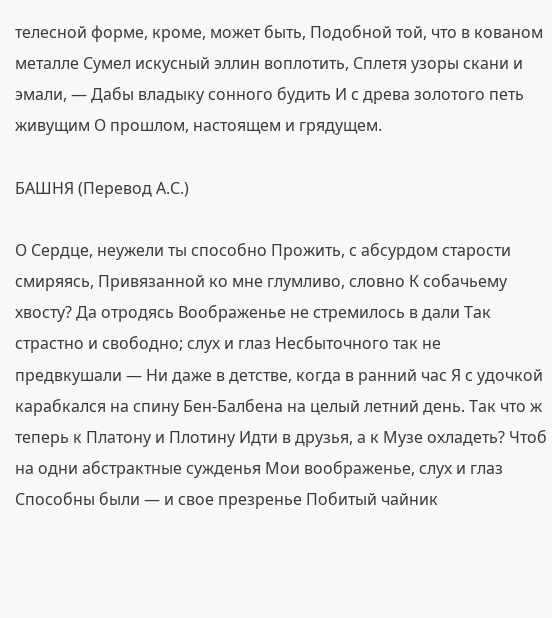телесной форме, кроме, может быть, Подобной той, что в кованом металле Сумел искусный эллин воплотить, Сплетя узоры скани и эмали, — Дабы владыку сонного будить И с древа золотого петь живущим О прошлом, настоящем и грядущем.

БАШНЯ (Перевод А.С.)

О Сердце, неужели ты способно Прожить, с абсурдом старости смиряясь, Привязанной ко мне глумливо, словно К собачьему хвосту? Да отродясь Воображенье не стремилось в дали Так страстно и свободно; слух и глаз Несбыточного так не предвкушали — Ни даже в детстве, когда в ранний час Я с удочкой карабкался на спину Бен-Балбена на целый летний день. Так что ж теперь к Платону и Плотину Идти в друзья, а к Музе охладеть? Чтоб на одни абстрактные сужденья Мои воображенье, слух и глаз Способны были — и свое презренье Побитый чайник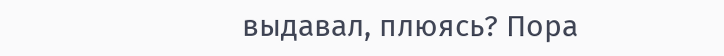выдавал, плюясь? Пора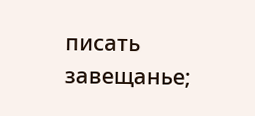писать завещанье;